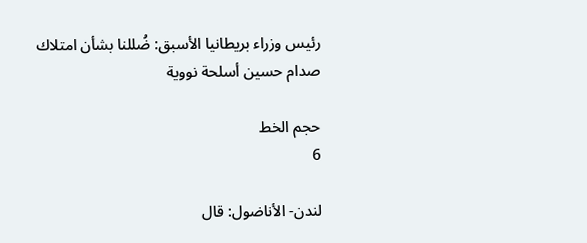رئيس وزراء بريطانيا الأسبق: ضُللنا بشأن امتلاك صدام حسين أسلحة نووية

حجم الخط
6

لندن- الأناضول: قال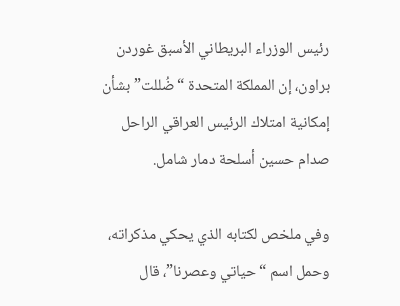رئيس الوزراء البريطاني الأسبق غوردن براون، إن المملكة المتحدة “ضُللت” بشأن إمكانية امتلاك الرئيس العراقي الراحل صدام حسين أسلحة دمار شامل.

وفي ملخص لكتابه الذي يحكي مذكراته، وحمل اسم “حياتي وعصرنا”، قال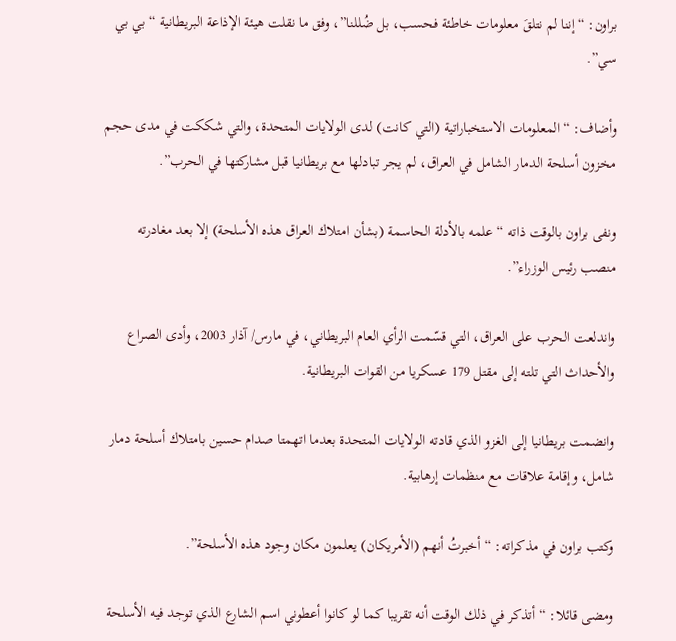براون: “إننا لم نتلقَ معلومات خاطئة فحسب، بل ضُللنا”، وفق ما نقلت هيئة الإذاعة البريطانية “بي بي سي”.

وأضاف: “المعلومات الاستخباراتية (التي كانت) لدى الولايات المتحدة، والتي شككت في مدى حجم مخزون أسلحة الدمار الشامل في العراق، لم يجر تبادلها مع بريطانيا قبل مشاركتها في الحرب”.

ونفى براون بالوقت ذاته “علمه بالأدلة الحاسمة (بشأن امتلاك العراق هذه الأسلحة) إلا بعد مغادرته منصب رئيس الوزراء”.

واندلعت الحرب على العراق، التي قسّمت الرأي العام البريطاني، في مارس/ آذار 2003، وأدى الصراع والأحداث التي تلته إلى مقتل 179 عسكريا من القوات البريطانية.

وانضمت بريطانيا إلى الغزو الذي قادته الولايات المتحدة بعدما اتهمتا صدام حسين بامتلاك أسلحة دمار شامل، وإقامة علاقات مع منظمات إرهابية.

وكتب براون في مذكراته: “أخبرتُ أنهم (الأمريكان) يعلمون مكان وجود هذه الأسلحة”.

ومضى قائلا: “أتذكر في ذلك الوقت أنه تقريبا كما لو كانوا أعطوني اسم الشارع الذي توجد فيه الأسلحة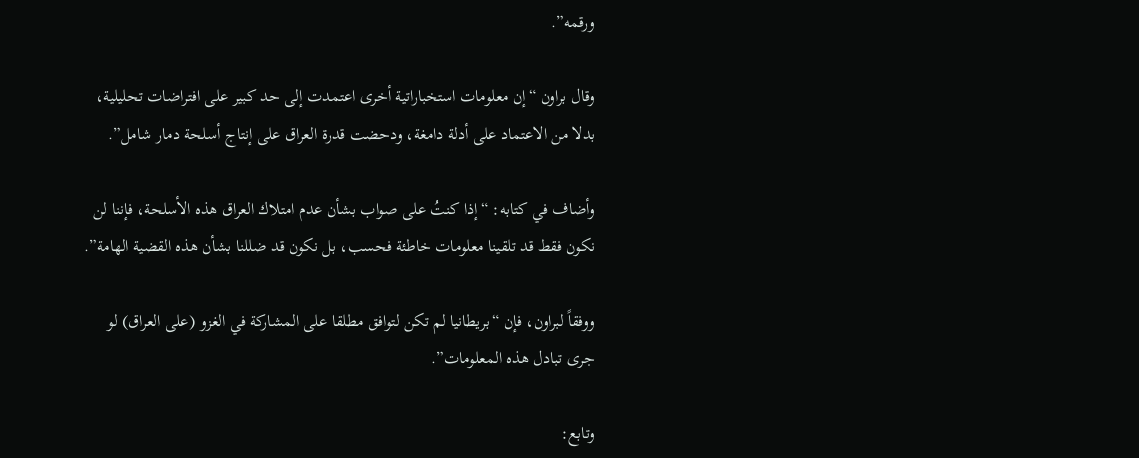ورقمه”.

وقال براون “إن معلومات استخباراتية أخرى اعتمدت إلى حد كبير على افتراضات تحليلية، بدلا من الاعتماد على أدلة دامغة، ودحضت قدرة العراق على إنتاج أسلحة دمار شامل”.

وأضاف في كتابه: “إذا كنتُ على صواب بشأن عدم امتلاك العراق هذه الأسلحة، فإننا لن نكون فقط قد تلقينا معلومات خاطئة فحسب، بل نكون قد ضللنا بشأن هذه القضية الهامة”.

ووفقاً لبراون، فإن “بريطانيا لم تكن لتوافق مطلقا على المشاركة في الغزو (على العراق) لو جرى تبادل هذه المعلومات”.

وتابع: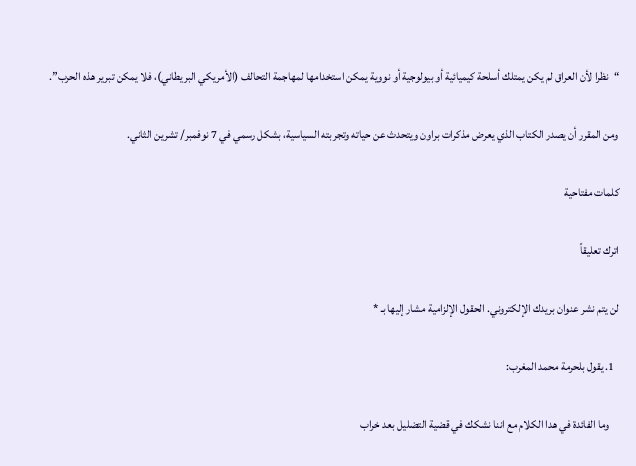“نظرا لأن العراق لم يكن يمتلك أسلحة كيميائية أو بيولوجية أو نووية يمكن استخدامها لمهاجمة التحالف (الأمريكي البريطاني)، فلا يمكن تبرير هذه الحرب”.

ومن المقرر أن يصدر الكتاب الذي يعرض مذكرات براون ويتحدث عن حياته وتجربته السياسية، بشكل رسمي في 7 نوفمبر/ تشرين الثاني.

كلمات مفتاحية

اترك تعليقاً

لن يتم نشر عنوان بريدك الإلكتروني. الحقول الإلزامية مشار إليها بـ *

  1. يقول بلحرمة محمد المغرب:

    وما الفائدة في هدا الكلام مع اننا نشكك في قضية التضليل بعد خراب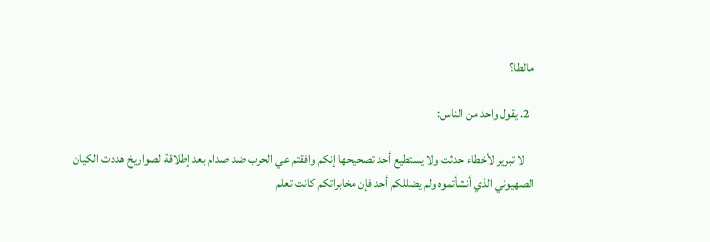مالطا؟

  2. يقول واحد من الناس:

    لا تبرير لأخطاء حدثت ولا يستطيع أحد تصحيحها إنكم وافقتم عي الحرب ضد صدام بعد إطلاقة لصواريخ هددت الكيان الصهيوني الذي أنشأتموه ولم يضللكم أحد فإن مخابراتكم كانت تعلم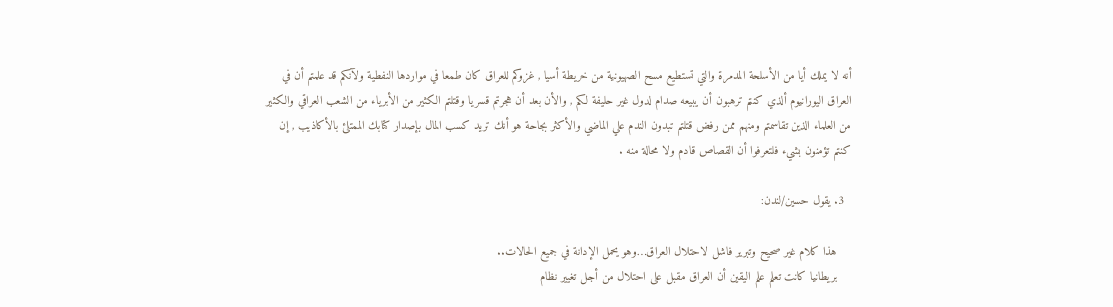أنه لا يملك أيا من الأسلحة المدمرة والتي تستطيع مسح الصهيونية من خريطة أسيا , غزوكم للعراق كان طمعا في مواردها النفطية ولآنكم قد علمتم أن في العراق اليورانيوم ألذي كنتم ترهبون أن يبيعه صدام لدول غير حليفة لكم , والأن بعد أن هجرتم قسريا وقتلتم الكثير من الأبرياء من الشعب العراقي والكثير من العلماء الذين تقاسمتم ومنهم ممن رفض قتلتم تبدون الندم علي الماضي والأكثر بجاحة هو أنك تريد كسب المال بإصدار كتابك الممتلئ بالأكاذيب , إن كنتم تؤمنون بشيء فلتعرفوا أن القصاص قادم ولا محالة منه .

  3. يقول حسين/لندن:

    هذا كلام غير صحيح وتبرير فاشل لاحتلال العراق…وهو يحمل الإدانة في جميع الحالات..
    بريطانيا كانت تعلم علم اليقين أن العراق مقبل على احتلال من أجل تغيير نظام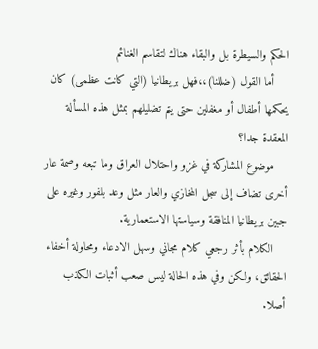الحكم والسيطرة بل والبقاء هناك لتقاسم الغنائم
    أما القول (ضللنا)،،فهل بريطانيا (التي كانت عظمى) كان يحكمها أطفال أو مغفلين حتى يتم تضليلهم بمثل هذه المسألة المعقدة جدا؟
    موضوع المشاركة في غزو واحتلال العراق وما تبعه وصمة عار أخرى تضاف إلى سجل المخازي والعار مثل وعد بلفور وغيره على جبين بريطانيا المنافقة وسياستها الاستعمارية.
    الكلام بأثر رجعي كلام مجاني وسهل الادعاء ومحاولة أخفاء الحقائق، ولكن وفي هذه الحالة ليس صعب أثبات الكذب أصلا.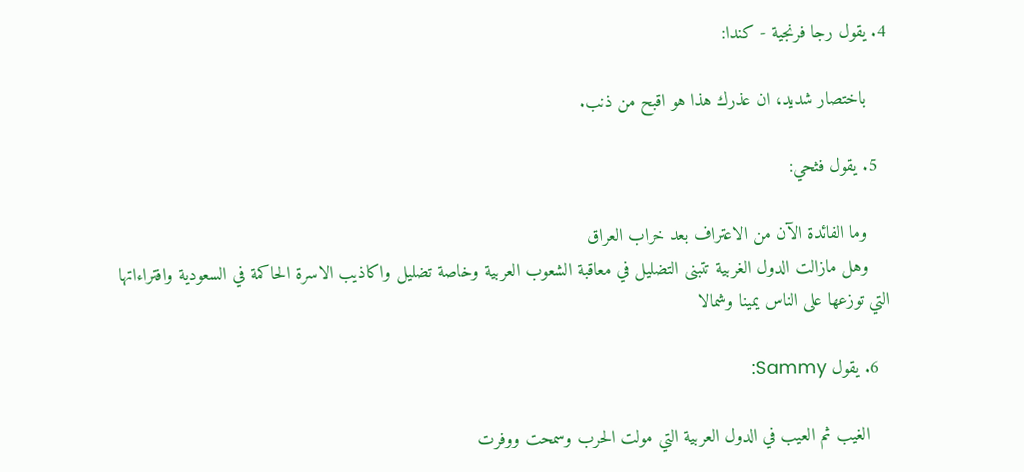4. يقول رجا فرنجية - كندا:

    باختصار شديد، ان عذرك هذا هو اقبح من ذنب.

  5. يقول فثحي:

    وما الفائدة الآن من الاعتراف بعد خراب العراق
    وهل مازالت الدول الغربية تتبنى التضليل في معاقبة الشعوب العربية وخاصة تضليل واكاذيب الاسرة الحاكمة في السعودية وافتراءاتها التي توزعها على الناس يمينا وشمالا

  6. يقول Sammy:

    الغيب ثم العيب في الدول العربية التي مولت الحرب وسمحت ووفرت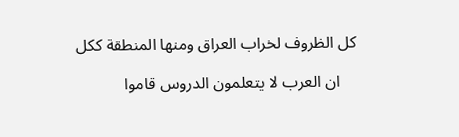كل الظروف لخراب العراق ومنها المنطقة ككل

    ان العرب لا يتعلمون الدروس قاموا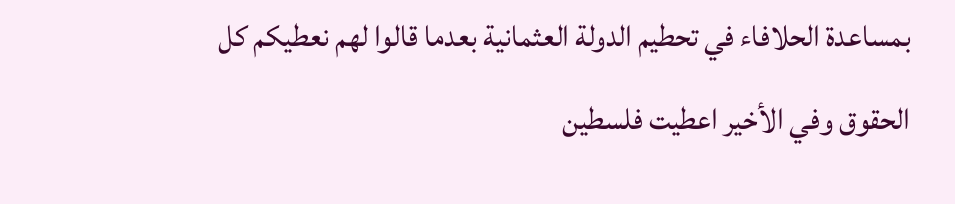بمساعدة الحلافاء في تحطيم الدولة العثمانية بعدما قالوا لهم نعطيكم كل الحقوق وفي الأخير اعطيت فلسطين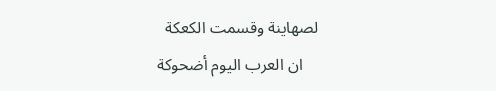لصهاينة وقسمت الكعكة
    ان العرب اليوم أضحوكة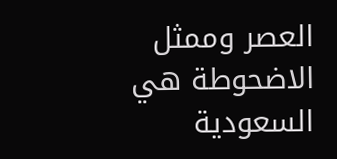العصر وممثل الاضحوطة هي السعودية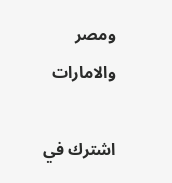ومصر والامارات

اشترك في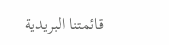قائمتنا البريدية